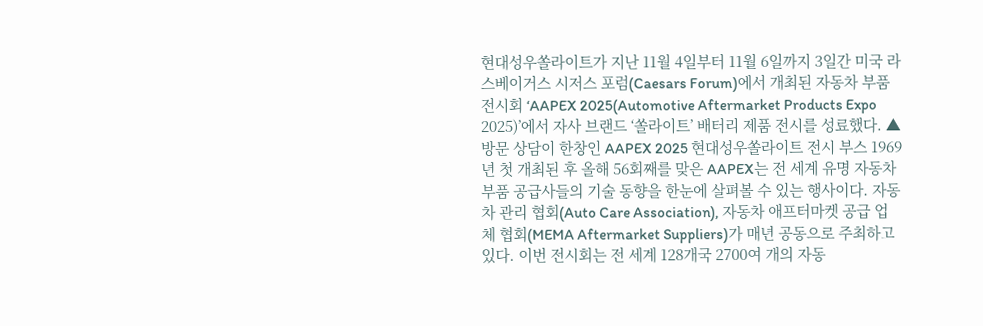현대성우쏠라이트가 지난 11월 4일부터 11월 6일까지 3일간 미국 라스베이거스 시저스 포럼(Caesars Forum)에서 개최된 자동차 부품 전시회 ‘AAPEX 2025(Automotive Aftermarket Products Expo 2025)’에서 자사 브랜드 ‘쏠라이트’ 배터리 제품 전시를 성료했다. ▲ 방문 상담이 한창인 AAPEX 2025 현대성우쏠라이트 전시 부스 1969년 첫 개최된 후 올해 56회째를 맞은 AAPEX는 전 세계 유명 자동차 부품 공급사들의 기술 동향을 한눈에 살펴볼 수 있는 행사이다. 자동차 관리 협회(Auto Care Association), 자동차 애프터마켓 공급 업체 협회(MEMA Aftermarket Suppliers)가 매년 공동으로 주최하고 있다. 이번 전시회는 전 세계 128개국 2700여 개의 자동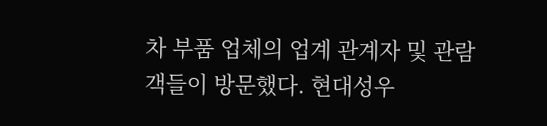차 부품 업체의 업계 관계자 및 관람객들이 방문했다. 현대성우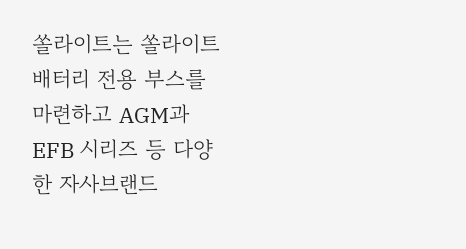쏠라이트는 쏠라이트 배터리 전용 부스를 마련하고 AGM과 EFB 시리즈 등 다양한 자사브랜드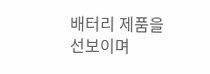배터리 제품을 선보이며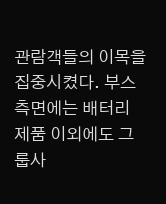관람객들의 이목을 집중시켰다. 부스 측면에는 배터리 제품 이외에도 그룹사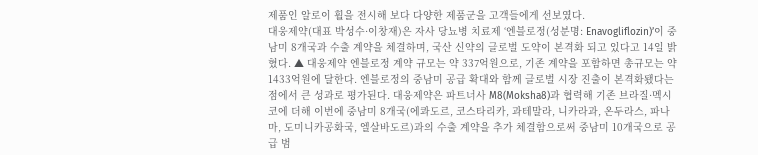제품인 알로이 휠을 전시해 보다 다양한 제품군을 고객들에게 선보였다.
대웅제약(대표 박성수·이창재)은 자사 당뇨병 치료제 ‘엔블로정(성분명: Enavogliflozin)’이 중남미 8개국과 수출 계약을 체결하며, 국산 신약의 글로벌 도약이 본격화 되고 있다고 14일 밝혔다. ▲ 대웅제약 엔블로정 계약 규모는 약 337억원으로, 기존 계약을 포함하면 총규모는 약 1433억원에 달한다. 엔블로정의 중남미 공급 확대와 함께 글로벌 시장 진출이 본격화됐다는 점에서 큰 성과로 평가된다. 대웅제약은 파트너사 M8(Moksha8)과 협력해 기존 브라질·멕시코에 더해 이번에 중남미 8개국(에콰도르, 코스타리카, 과테말라, 니카라과, 온두라스, 파나마, 도미니카공화국, 엘살바도르)과의 수출 계약을 추가 체결함으로써 중남미 10개국으로 공급 범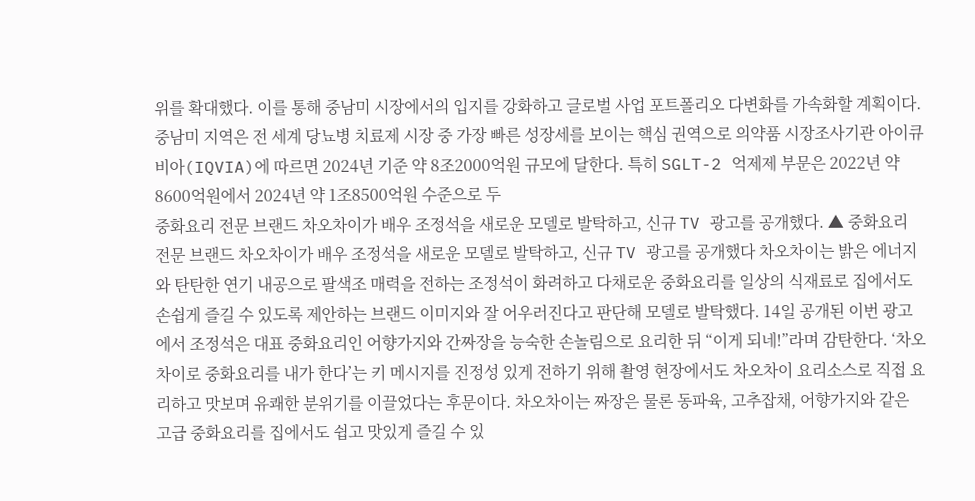위를 확대했다. 이를 통해 중남미 시장에서의 입지를 강화하고 글로벌 사업 포트폴리오 다변화를 가속화할 계획이다. 중남미 지역은 전 세계 당뇨병 치료제 시장 중 가장 빠른 성장세를 보이는 핵심 권역으로 의약품 시장조사기관 아이큐비아(IQVIA)에 따르면 2024년 기준 약 8조2000억원 규모에 달한다. 특히 SGLT-2 억제제 부문은 2022년 약 8600억원에서 2024년 약 1조8500억원 수준으로 두
중화요리 전문 브랜드 차오차이가 배우 조정석을 새로운 모델로 발탁하고, 신규 TV 광고를 공개했다. ▲ 중화요리 전문 브랜드 차오차이가 배우 조정석을 새로운 모델로 발탁하고, 신규 TV 광고를 공개했다 차오차이는 밝은 에너지와 탄탄한 연기 내공으로 팔색조 매력을 전하는 조정석이 화려하고 다채로운 중화요리를 일상의 식재료로 집에서도 손쉽게 즐길 수 있도록 제안하는 브랜드 이미지와 잘 어우러진다고 판단해 모델로 발탁했다. 14일 공개된 이번 광고에서 조정석은 대표 중화요리인 어향가지와 간짜장을 능숙한 손놀림으로 요리한 뒤 “이게 되네!”라며 감탄한다. ‘차오차이로 중화요리를 내가 한다’는 키 메시지를 진정성 있게 전하기 위해 촬영 현장에서도 차오차이 요리소스로 직접 요리하고 맛보며 유쾌한 분위기를 이끌었다는 후문이다. 차오차이는 짜장은 물론 동파육, 고추잡채, 어향가지와 같은 고급 중화요리를 집에서도 쉽고 맛있게 즐길 수 있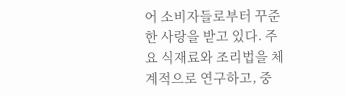어 소비자들로부터 꾸준한 사랑을 받고 있다. 주요 식재료와 조리법을 체계적으로 연구하고, 중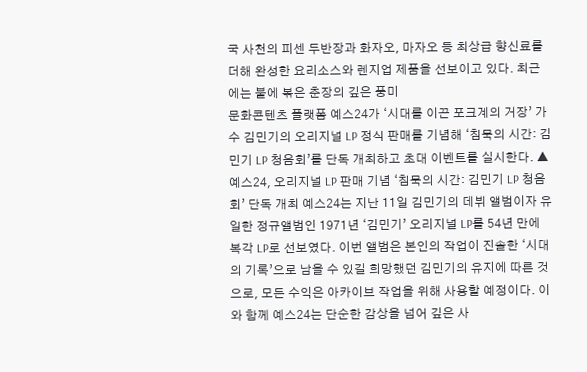국 사천의 피센 두반장과 화자오, 마자오 등 최상급 향신료를 더해 완성한 요리소스와 렌지업 제품을 선보이고 있다. 최근에는 불에 볶은 춘장의 깊은 풍미
문화콘텐츠 플랫폼 예스24가 ‘시대를 이끈 포크계의 거장’ 가수 김민기의 오리지널 LP 정식 판매를 기념해 ‘침묵의 시간: 김민기 LP 청음회’를 단독 개최하고 초대 이벤트를 실시한다. ▲ 예스24, 오리지널 LP 판매 기념 ‘침묵의 시간: 김민기 LP 청음회’ 단독 개최 예스24는 지난 11일 김민기의 데뷔 앨범이자 유일한 정규앨범인 1971년 ‘김민기’ 오리지널 LP를 54년 만에 복각 LP로 선보였다. 이번 앨범은 본인의 작업이 진솔한 ‘시대의 기록’으로 남을 수 있길 희망했던 김민기의 유지에 따른 것으로, 모든 수익은 아카이브 작업을 위해 사용할 예정이다. 이와 함께 예스24는 단순한 감상을 넘어 깊은 사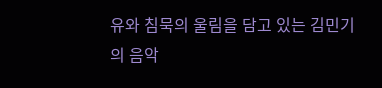유와 침묵의 울림을 담고 있는 김민기의 음악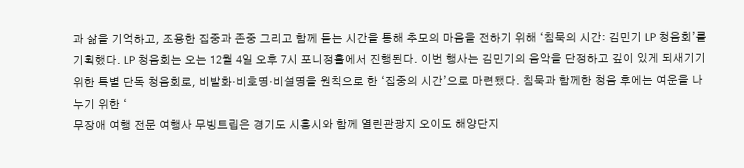과 삶을 기억하고, 조용한 집중과 존중 그리고 함께 듣는 시간을 통해 추모의 마음을 전하기 위해 ‘침묵의 시간: 김민기 LP 청음회’를 기획했다. LP 청음회는 오는 12월 4일 오후 7시 포니정홀에서 진행된다. 이번 행사는 김민기의 음악을 단정하고 깊이 있게 되새기기 위한 특별 단독 청음회로, 비발화·비호명·비설명을 원칙으로 한 ‘집중의 시간’으로 마련됐다. 침묵과 함께한 청음 후에는 여운을 나누기 위한 ‘
무장애 여행 전문 여행사 무빙트립은 경기도 시흥시와 함께 열린관광지 오이도 해양단지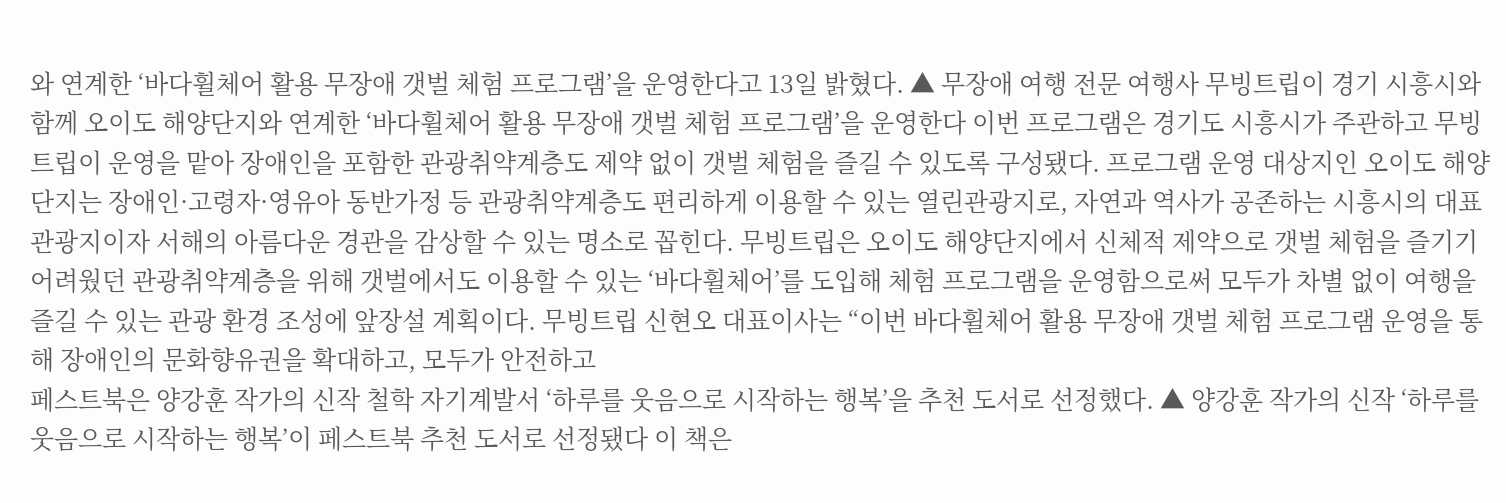와 연계한 ‘바다휠체어 활용 무장애 갯벌 체험 프로그램’을 운영한다고 13일 밝혔다. ▲ 무장애 여행 전문 여행사 무빙트립이 경기 시흥시와 함께 오이도 해양단지와 연계한 ‘바다휠체어 활용 무장애 갯벌 체험 프로그램’을 운영한다 이번 프로그램은 경기도 시흥시가 주관하고 무빙트립이 운영을 맡아 장애인을 포함한 관광취약계층도 제약 없이 갯벌 체험을 즐길 수 있도록 구성됐다. 프로그램 운영 대상지인 오이도 해양단지는 장애인·고령자·영유아 동반가정 등 관광취약계층도 편리하게 이용할 수 있는 열린관광지로, 자연과 역사가 공존하는 시흥시의 대표 관광지이자 서해의 아름다운 경관을 감상할 수 있는 명소로 꼽힌다. 무빙트립은 오이도 해양단지에서 신체적 제약으로 갯벌 체험을 즐기기 어려웠던 관광취약계층을 위해 갯벌에서도 이용할 수 있는 ‘바다휠체어’를 도입해 체험 프로그램을 운영함으로써 모두가 차별 없이 여행을 즐길 수 있는 관광 환경 조성에 앞장설 계획이다. 무빙트립 신현오 대표이사는 “이번 바다휠체어 활용 무장애 갯벌 체험 프로그램 운영을 통해 장애인의 문화향유권을 확대하고, 모두가 안전하고
페스트북은 양강훈 작가의 신작 철학 자기계발서 ‘하루를 웃음으로 시작하는 행복’을 추천 도서로 선정했다. ▲ 양강훈 작가의 신작 ‘하루를 웃음으로 시작하는 행복’이 페스트북 추천 도서로 선정됐다 이 책은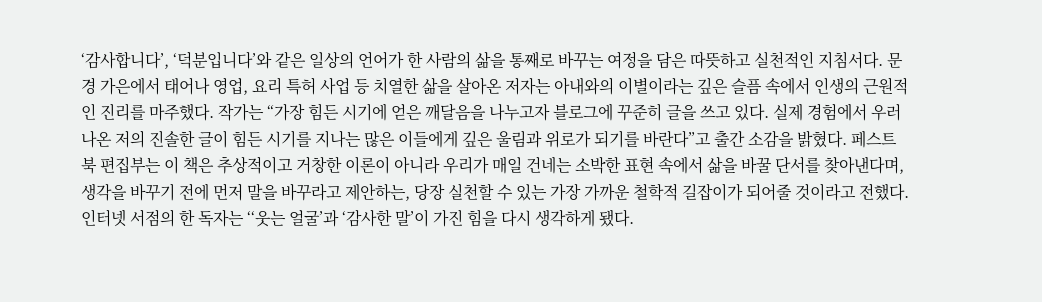‘감사합니다’, ‘덕분입니다’와 같은 일상의 언어가 한 사람의 삶을 통째로 바꾸는 여정을 담은 따뜻하고 실천적인 지침서다. 문경 가은에서 태어나 영업, 요리 특허 사업 등 치열한 삶을 살아온 저자는 아내와의 이별이라는 깊은 슬픔 속에서 인생의 근원적인 진리를 마주했다. 작가는 “가장 힘든 시기에 얻은 깨달음을 나누고자 블로그에 꾸준히 글을 쓰고 있다. 실제 경험에서 우러나온 저의 진솔한 글이 힘든 시기를 지나는 많은 이들에게 깊은 울림과 위로가 되기를 바란다”고 출간 소감을 밝혔다. 페스트북 편집부는 이 책은 추상적이고 거창한 이론이 아니라 우리가 매일 건네는 소박한 표현 속에서 삶을 바꿀 단서를 찾아낸다며, 생각을 바꾸기 전에 먼저 말을 바꾸라고 제안하는, 당장 실천할 수 있는 가장 가까운 철학적 길잡이가 되어줄 것이라고 전했다. 인터넷 서점의 한 독자는 ‘‘웃는 얼굴’과 ‘감사한 말’이 가진 힘을 다시 생각하게 됐다.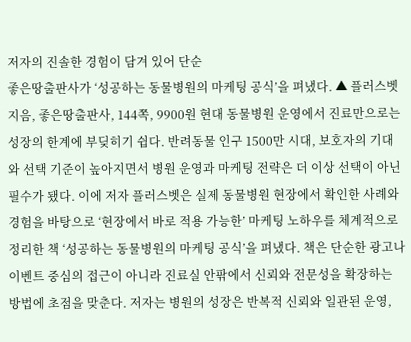저자의 진솔한 경험이 담겨 있어 단순
좋은땅출판사가 ‘성공하는 동물병원의 마케팅 공식’을 펴냈다. ▲ 플러스벳 지음, 좋은땅출판사, 144쪽, 9900원 현대 동물병원 운영에서 진료만으로는 성장의 한계에 부딪히기 쉽다. 반려동물 인구 1500만 시대, 보호자의 기대와 선택 기준이 높아지면서 병원 운영과 마케팅 전략은 더 이상 선택이 아닌 필수가 됐다. 이에 저자 플러스벳은 실제 동물병원 현장에서 확인한 사례와 경험을 바탕으로 ‘현장에서 바로 적용 가능한’ 마케팅 노하우를 체계적으로 정리한 책 ‘성공하는 동물병원의 마케팅 공식’을 펴냈다. 책은 단순한 광고나 이벤트 중심의 접근이 아니라 진료실 안팎에서 신뢰와 전문성을 확장하는 방법에 초점을 맞춘다. 저자는 병원의 성장은 반복적 신뢰와 일관된 운영,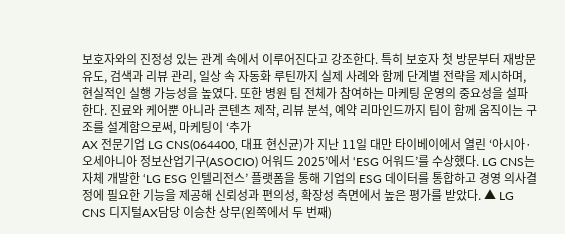보호자와의 진정성 있는 관계 속에서 이루어진다고 강조한다. 특히 보호자 첫 방문부터 재방문 유도, 검색과 리뷰 관리, 일상 속 자동화 루틴까지 실제 사례와 함께 단계별 전략을 제시하며, 현실적인 실행 가능성을 높였다. 또한 병원 팀 전체가 참여하는 마케팅 운영의 중요성을 설파한다. 진료와 케어뿐 아니라 콘텐츠 제작, 리뷰 분석, 예약 리마인드까지 팀이 함께 움직이는 구조를 설계함으로써, 마케팅이 ‘추가
AX 전문기업 LG CNS(064400, 대표 현신균)가 지난 11일 대만 타이베이에서 열린 ‘아시아·오세아니아 정보산업기구(ASOCIO) 어워드 2025’에서 ‘ESG 어워드’를 수상했다. LG CNS는 자체 개발한 ‘LG ESG 인텔리전스’ 플랫폼을 통해 기업의 ESG 데이터를 통합하고 경영 의사결정에 필요한 기능을 제공해 신뢰성과 편의성, 확장성 측면에서 높은 평가를 받았다. ▲ LG CNS 디지털AX담당 이승찬 상무(왼쪽에서 두 번째)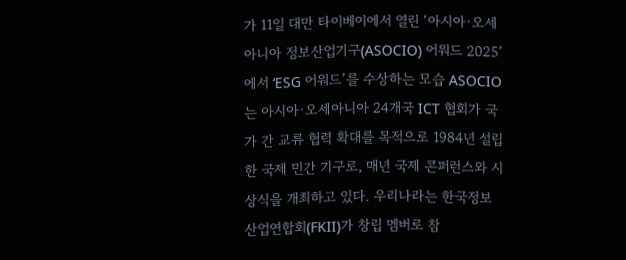가 11일 대만 타이베이에서 열린 ‘아시아·오세아니아 정보산업기구(ASOCIO) 어워드 2025’에서 ‘ESG 어워드’를 수상하는 모습 ASOCIO는 아시아·오세아니아 24개국 ICT 협회가 국가 간 교류 협력 확대를 목적으로 1984년 설립한 국제 민간 기구로, 매년 국제 콘퍼런스와 시상식을 개최하고 있다. 우리나라는 한국정보산업연합회(FKII)가 창립 멤버로 참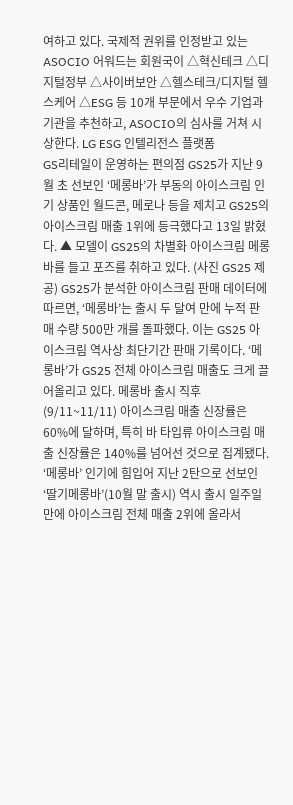여하고 있다. 국제적 권위를 인정받고 있는 ASOCIO 어워드는 회원국이 △혁신테크 △디지털정부 △사이버보안 △헬스테크/디지털 헬스케어 △ESG 등 10개 부문에서 우수 기업과 기관을 추천하고, ASOCIO의 심사를 거쳐 시상한다. LG ESG 인텔리전스 플랫폼
GS리테일이 운영하는 편의점 GS25가 지난 9월 초 선보인 ‘메롱바’가 부동의 아이스크림 인기 상품인 월드콘, 메로나 등을 제치고 GS25의 아이스크림 매출 1위에 등극했다고 13일 밝혔다. ▲ 모델이 GS25의 차별화 아이스크림 메롱바를 들고 포즈를 취하고 있다. (사진 GS25 제공) GS25가 분석한 아이스크림 판매 데이터에 따르면, ‘메롱바’는 출시 두 달여 만에 누적 판매 수량 500만 개를 돌파했다. 이는 GS25 아이스크림 역사상 최단기간 판매 기록이다. ‘메롱바’가 GS25 전체 아이스크림 매출도 크게 끌어올리고 있다. 메롱바 출시 직후(9/11~11/11) 아이스크림 매출 신장률은 60%에 달하며, 특히 바 타입류 아이스크림 매출 신장률은 140%를 넘어선 것으로 집계됐다. ‘메롱바’ 인기에 힘입어 지난 2탄으로 선보인 ‘딸기메롱바’(10월 말 출시) 역시 출시 일주일 만에 아이스크림 전체 매출 2위에 올라서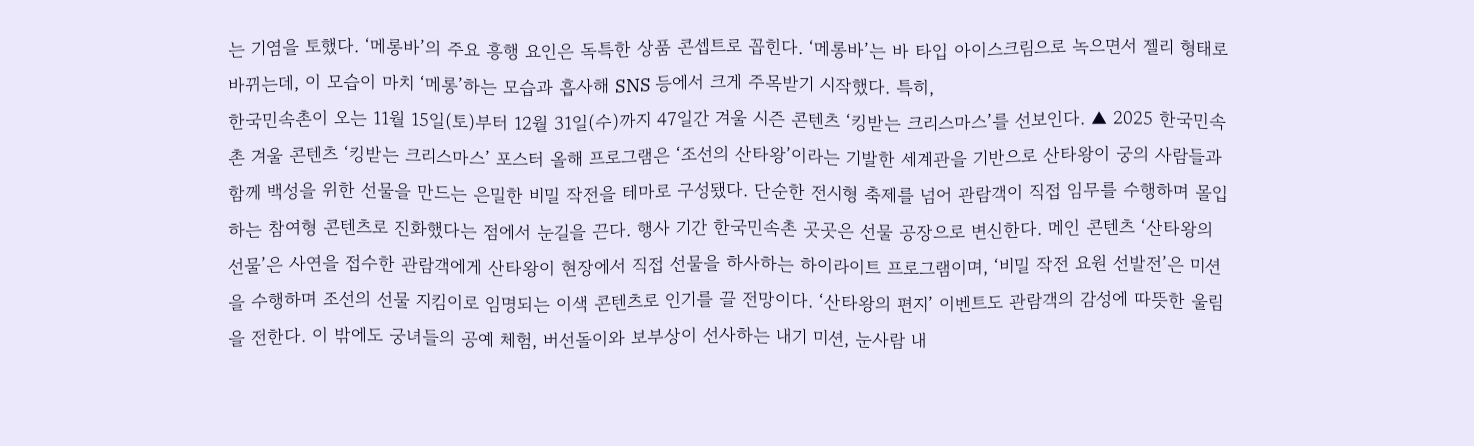는 기염을 토했다. ‘메롱바’의 주요 흥행 요인은 독특한 상품 콘셉트로 꼽힌다. ‘메롱바’는 바 타입 아이스크림으로 녹으면서 젤리 형태로 바뀌는데, 이 모습이 마치 ‘메롱’하는 모습과 흡사해 SNS 등에서 크게 주목받기 시작했다. 특히,
한국민속촌이 오는 11월 15일(토)부터 12월 31일(수)까지 47일간 겨울 시즌 콘텐츠 ‘킹받는 크리스마스’를 선보인다. ▲ 2025 한국민속촌 겨울 콘텐츠 ‘킹받는 크리스마스’ 포스터 올해 프로그램은 ‘조선의 산타왕’이라는 기발한 세계관을 기반으로 산타왕이 궁의 사람들과 함께 백성을 위한 선물을 만드는 은밀한 비밀 작전을 테마로 구성됐다. 단순한 전시형 축제를 넘어 관람객이 직접 임무를 수행하며 몰입하는 참여형 콘텐츠로 진화했다는 점에서 눈길을 끈다. 행사 기간 한국민속촌 곳곳은 선물 공장으로 변신한다. 메인 콘텐츠 ‘산타왕의 선물’은 사연을 접수한 관람객에게 산타왕이 현장에서 직접 선물을 하사하는 하이라이트 프로그램이며, ‘비밀 작전 요원 선발전’은 미션을 수행하며 조선의 선물 지킴이로 임명되는 이색 콘텐츠로 인기를 끌 전망이다. ‘산타왕의 편지’ 이벤트도 관람객의 감성에 따뜻한 울림을 전한다. 이 밖에도 궁녀들의 공예 체험, 버선돌이와 보부상이 선사하는 내기 미션, 눈사람 내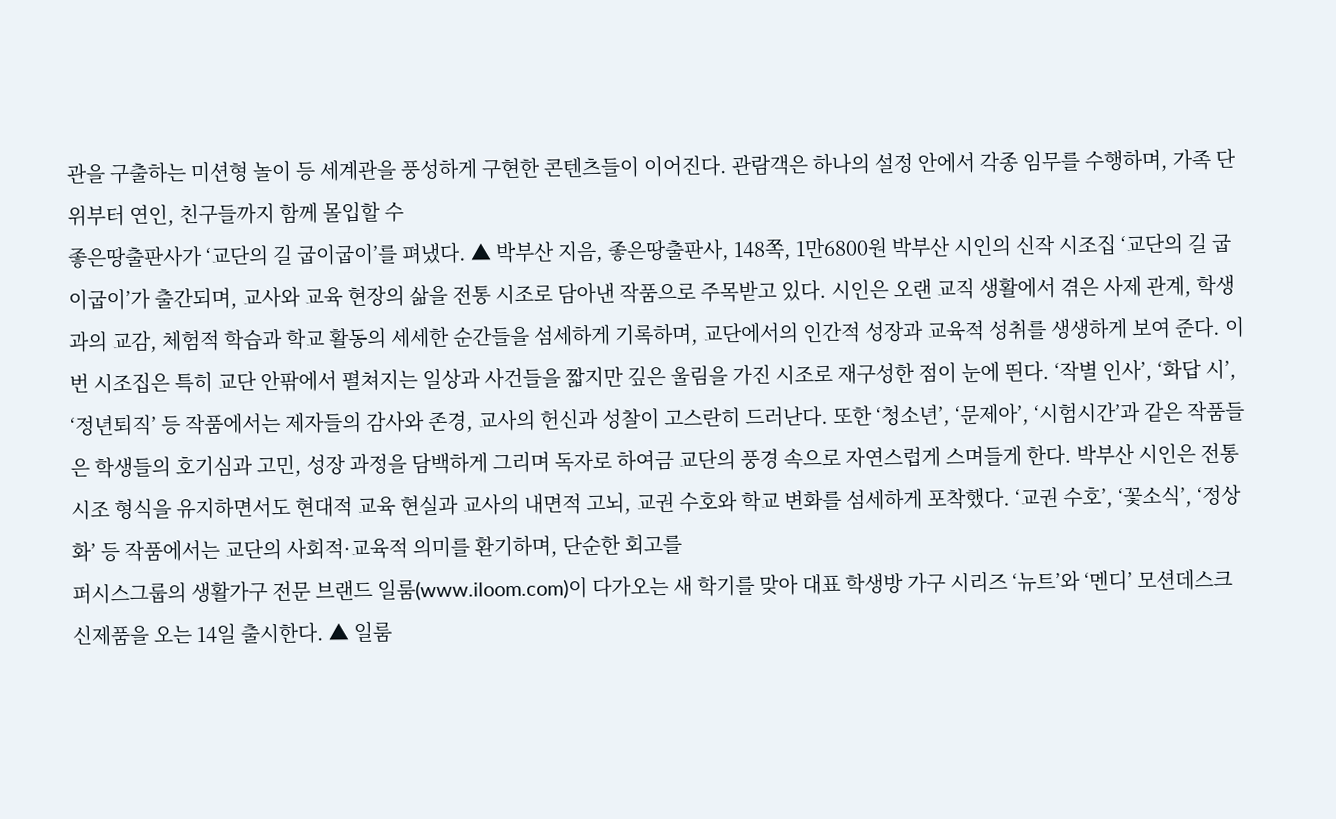관을 구출하는 미션형 놀이 등 세계관을 풍성하게 구현한 콘텐츠들이 이어진다. 관람객은 하나의 설정 안에서 각종 임무를 수행하며, 가족 단위부터 연인, 친구들까지 함께 몰입할 수
좋은땅출판사가 ‘교단의 길 굽이굽이’를 펴냈다. ▲ 박부산 지음, 좋은땅출판사, 148쪽, 1만6800원 박부산 시인의 신작 시조집 ‘교단의 길 굽이굽이’가 출간되며, 교사와 교육 현장의 삶을 전통 시조로 담아낸 작품으로 주목받고 있다. 시인은 오랜 교직 생활에서 겪은 사제 관계, 학생과의 교감, 체험적 학습과 학교 활동의 세세한 순간들을 섬세하게 기록하며, 교단에서의 인간적 성장과 교육적 성취를 생생하게 보여 준다. 이번 시조집은 특히 교단 안팎에서 펼쳐지는 일상과 사건들을 짧지만 깊은 울림을 가진 시조로 재구성한 점이 눈에 띈다. ‘작별 인사’, ‘화답 시’, ‘정년퇴직’ 등 작품에서는 제자들의 감사와 존경, 교사의 헌신과 성찰이 고스란히 드러난다. 또한 ‘청소년’, ‘문제아’, ‘시험시간’과 같은 작품들은 학생들의 호기심과 고민, 성장 과정을 담백하게 그리며 독자로 하여금 교단의 풍경 속으로 자연스럽게 스며들게 한다. 박부산 시인은 전통 시조 형식을 유지하면서도 현대적 교육 현실과 교사의 내면적 고뇌, 교권 수호와 학교 변화를 섬세하게 포착했다. ‘교권 수호’, ‘꽃소식’, ‘정상화’ 등 작품에서는 교단의 사회적·교육적 의미를 환기하며, 단순한 회고를
퍼시스그룹의 생활가구 전문 브랜드 일룸(www.iloom.com)이 다가오는 새 학기를 맞아 대표 학생방 가구 시리즈 ‘뉴트’와 ‘멘디’ 모션데스크 신제품을 오는 14일 출시한다. ▲ 일룸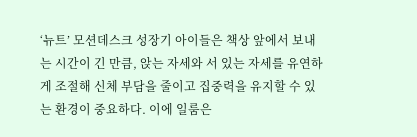‘뉴트’ 모션데스크 성장기 아이들은 책상 앞에서 보내는 시간이 긴 만큼, 앉는 자세와 서 있는 자세를 유연하게 조절해 신체 부담을 줄이고 집중력을 유지할 수 있는 환경이 중요하다. 이에 일룸은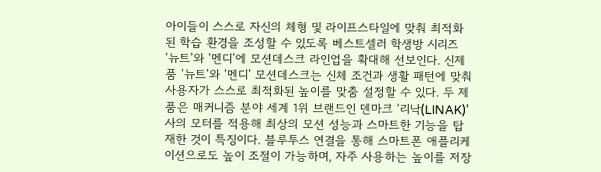아이들이 스스로 자신의 체형 및 라이프스타일에 맞춰 최적화된 학습 환경을 조성할 수 있도록 베스트셀러 학생방 시리즈 ‘뉴트’와 ‘멘디’에 모션데스크 라인업을 확대해 선보인다. 신제품 ‘뉴트’와 ‘멘디’ 모션데스크는 신체 조건과 생활 패턴에 맞춰 사용자가 스스로 최적화된 높이를 맞춤 설정할 수 있다. 두 제품은 매커니즘 분야 세계 1위 브랜드인 덴마크 ‘리낙(LINAK)’사의 모터를 적용해 최상의 모션 성능과 스마트한 기능을 탑재한 것이 특징이다. 블루투스 연결을 통해 스마트폰 애플리케이션으로도 높이 조절이 가능하며, 자주 사용하는 높이를 저장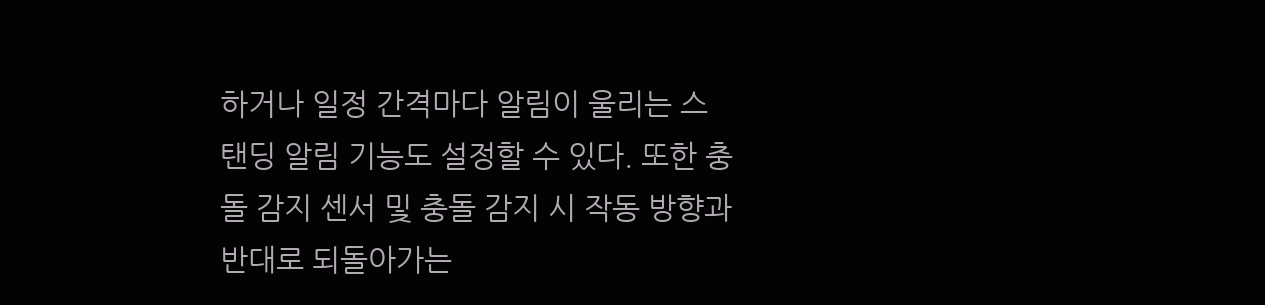하거나 일정 간격마다 알림이 울리는 스탠딩 알림 기능도 설정할 수 있다. 또한 충돌 감지 센서 및 충돌 감지 시 작동 방향과 반대로 되돌아가는